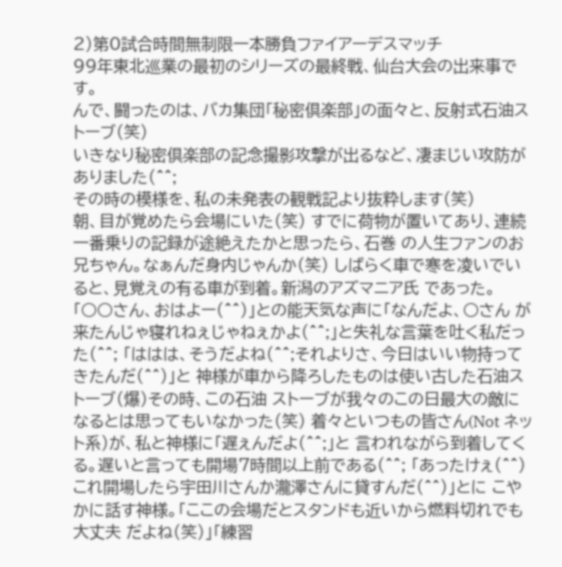2)第0試合時間無制限一本勝負ファイアーデスマッチ
99年東北巡業の最初のシリーズの最終戦、仙台大会の出来事です。
んで、闘ったのは、バカ集団「秘密倶楽部」の面々と、反射式石油ストーブ(笑)
いきなり秘密倶楽部の記念撮影攻撃が出るなど、凄まじい攻防がありました(^^;
その時の模様を、私の未発表の観戦記より抜粋します(笑)
朝、目が覚めたら会場にいた(笑) すでに荷物が置いてあり、連続一番乗りの記録が途絶えたかと思ったら、石巻 の人生ファンのお兄ちゃん。なぁんだ身内じゃんか(笑) しばらく車で寒を凌いでいると、見覚えの有る車が到着。新潟のアズマニア氏 であった。「○○さん、おはよー(^^)」との能天気な声に「なんだよ、○さん が来たんじゃ寝れねぇじゃねぇかよ(^^;」と失礼な言葉を吐く私だった(^^; 「ははは、そうだよね(^^;それよりさ、今日はいい物持ってきたんだ(^^)」と 神様が車から降ろしたものは使い古した石油ストーブ(爆)その時、この石油 ストーブが我々のこの日最大の敵になるとは思ってもいなかった(笑) 着々といつもの皆さん(Not ネット系)が、私と神様に「遅ぇんだよ(^^;」と 言われながら到着してくる。遅いと言っても開場7時間以上前である(^^; 「あったけぇ(^^)これ開場したら宇田川さんか瀧澤さんに貸すんだ(^^)」とに こやかに話す神様。「ここの会場だとスタンドも近いから燃料切れでも大丈夫 だよね(笑)」「練習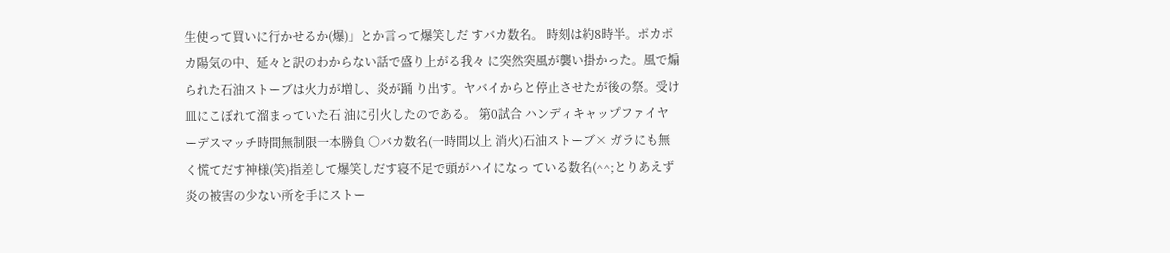生使って買いに行かせるか(爆)」とか言って爆笑しだ すバカ数名。 時刻は約8時半。ポカポカ陽気の中、延々と訳のわからない話で盛り上がる我々 に突然突風が襲い掛かった。風で煽られた石油ストーブは火力が増し、炎が踊 り出す。ヤバイからと停止させたが後の祭。受け皿にこぼれて溜まっていた石 油に引火したのである。 第0試合 ハンディキャップファイヤーデスマッチ時間無制限一本勝負 ○バカ数名(一時間以上 消火)石油ストーブ× ガラにも無く慌てだす神様(笑)指差して爆笑しだす寝不足で頭がハイになっ ている数名(^^;とりあえず炎の被害の少ない所を手にストー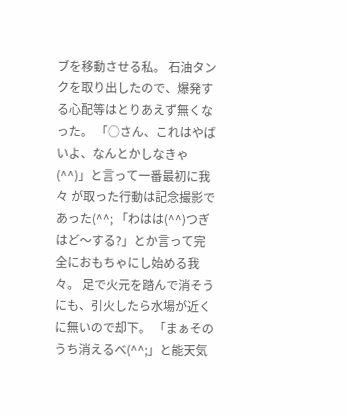ブを移動させる私。 石油タンクを取り出したので、爆発する心配等はとりあえず無くなった。 「○さん、これはやばいよ、なんとかしなきゃ(^^)」と言って一番最初に我々 が取った行動は記念撮影であった(^^; 「わはは(^^)つぎはど〜する?」とか言って完全におもちゃにし始める我々。 足で火元を踏んで消そうにも、引火したら水場が近くに無いので却下。 「まぁそのうち消えるべ(^^;」と能天気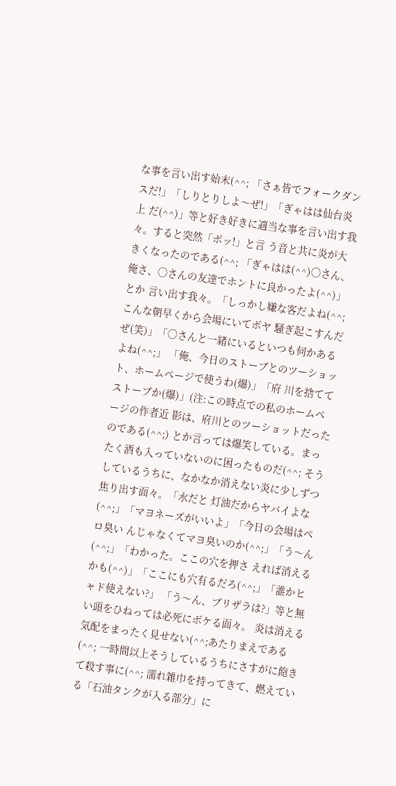な事を言い出す始末(^^; 「さぁ皆でフォークダンスだ!」「しりとりしよ〜ぜ!」「ぎゃはは仙台炎上 だ(^^)」等と好き好きに適当な事を言い出す我々。すると突然「ボッ!」と言 う音と共に炎が大きくなったのである(^^; 「ぎゃはは(^^)○さん、俺さ、○さんの友達でホントに良かったよ(^^)」とか 言い出す我々。「しっかし嫌な客だよね(^^;こんな朝早くから会場にいてボヤ 騒ぎ起こすんだぜ(笑)」「○さんと一緒にいるといつも何かあるよね(^^;」 「俺、今日のストーブとのツーショット、ホームページで使うわ(爆)」「府 川を捨ててストーブか(爆)」(注:この時点での私のホームページの作者近 影は、府川とのツーショットだったのである(^^;) とか言っては爆笑している。まったく酒も入っていないのに困ったものだ(^^; そうしているうちに、なかなか消えない炎に少しずつ焦り出す面々。「水だと 灯油だからヤバイよな(^^;」「マヨネーズがいいよ」「今日の会場はペロ臭い んじゃなくてマヨ臭いのか(^^;」「う〜ん(^^;」「わかった。ここの穴を押さ えれば消えるかも(^^)」「ここにも穴有るだろ(^^;」「誰かヒャド使えない?」 「う〜ん、ブリザラは?」等と無い頭をひねっては必死にボケる面々。 炎は消える気配をまったく見せない(^^;あたりまえである(^^; 一時間以上そうしているうちにさすがに飽きて殺す事に(^^; 濡れ雑巾を持ってきて、燃えている「石油タンクが入る部分」に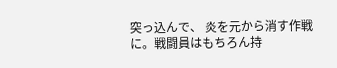突っ込んで、 炎を元から消す作戦に。戦闘員はもちろん持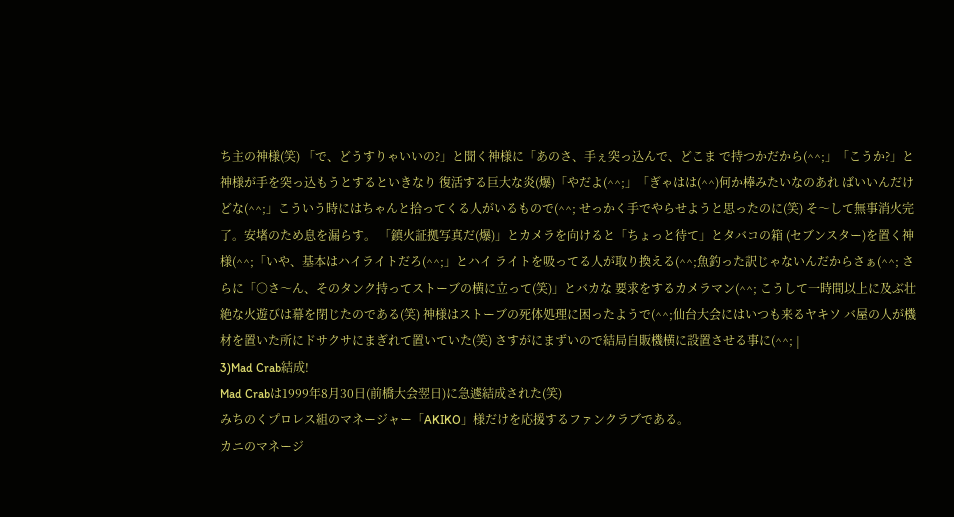ち主の神様(笑) 「で、どうすりゃいいの?」と聞く神様に「あのさ、手ぇ突っ込んで、どこま で持つかだから(^^;」「こうか?」と神様が手を突っ込もうとするといきなり 復活する巨大な炎(爆)「やだよ(^^;」「ぎゃはは(^^)何か棒みたいなのあれ ばいいんだけどな(^^;」こういう時にはちゃんと拾ってくる人がいるもので(^^; せっかく手でやらせようと思ったのに(笑) そ〜して無事消火完了。安堵のため息を漏らす。 「鎮火証拠写真だ(爆)」とカメラを向けると「ちょっと待て」とタバコの箱 (セブンスター)を置く神様(^^;「いや、基本はハイライトだろ(^^;」とハイ ライトを吸ってる人が取り換える(^^;魚釣った訳じゃないんだからさぁ(^^; さらに「○さ〜ん、そのタンク持ってストーブの横に立って(笑)」とバカな 要求をするカメラマン(^^; こうして一時間以上に及ぶ壮絶な火遊びは幕を閉じたのである(笑) 神様はストーブの死体処理に困ったようで(^^;仙台大会にはいつも来るヤキソ バ屋の人が機材を置いた所にドサクサにまぎれて置いていた(笑) さすがにまずいので結局自販機横に設置させる事に(^^; |
3)Mad Crab結成!
Mad Crabは1999年8月30日(前橋大会翌日)に急遽結成された(笑)
みちのくプロレス組のマネージャー「AKIKO」様だけを応援するファンクラブである。
カニのマネージ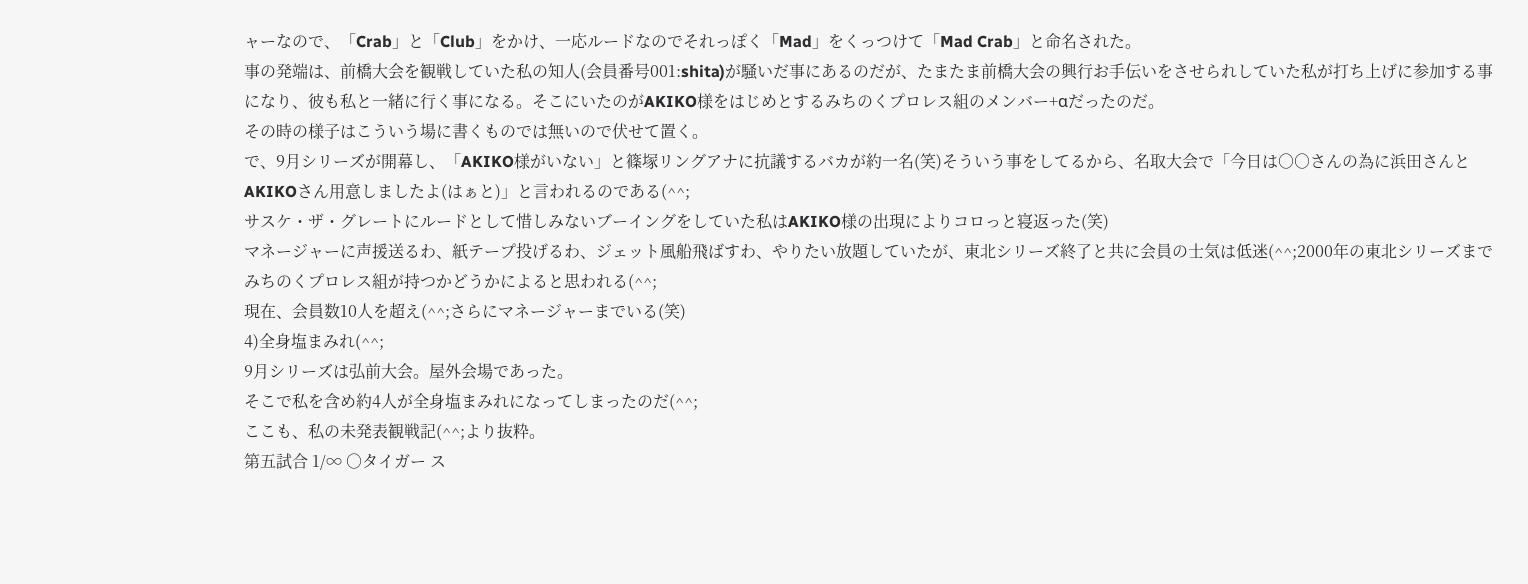ャーなので、「Crab」と「Club」をかけ、一応ルードなのでそれっぽく「Mad」をくっつけて「Mad Crab」と命名された。
事の発端は、前橋大会を観戦していた私の知人(会員番号001:shita)が騒いだ事にあるのだが、たまたま前橋大会の興行お手伝いをさせられしていた私が打ち上げに参加する事になり、彼も私と一緒に行く事になる。そこにいたのがAKIKO様をはじめとするみちのくプロレス組のメンバー+αだったのだ。
その時の様子はこういう場に書くものでは無いので伏せて置く。
で、9月シリーズが開幕し、「AKIKO様がいない」と篠塚リングアナに抗議するバカが約一名(笑)そういう事をしてるから、名取大会で「今日は○○さんの為に浜田さんとAKIKOさん用意しましたよ(はぁと)」と言われるのである(^^;
サスケ・ザ・グレートにルードとして惜しみないブーイングをしていた私はAKIKO様の出現によりコロっと寝返った(笑)
マネージャーに声援送るわ、紙テープ投げるわ、ジェット風船飛ばすわ、やりたい放題していたが、東北シリーズ終了と共に会員の士気は低迷(^^;2000年の東北シリーズまでみちのくプロレス組が持つかどうかによると思われる(^^;
現在、会員数10人を超え(^^;さらにマネージャーまでいる(笑)
4)全身塩まみれ(^^;
9月シリーズは弘前大会。屋外会場であった。
そこで私を含め約4人が全身塩まみれになってしまったのだ(^^;
ここも、私の未発表観戦記(^^;より抜粋。
第五試合 1/∞ ○タイガー ス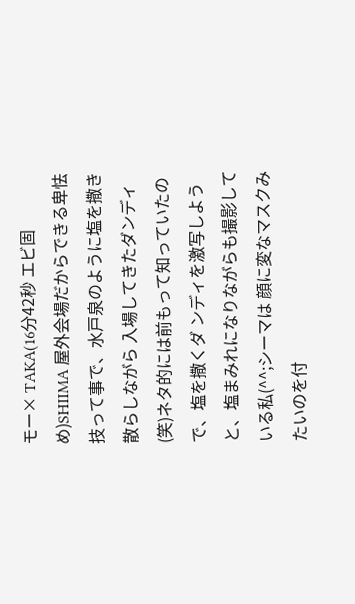モー× TAKA(16分42秒 エビ固め)SHIIMA 屋外会場だからできる卑怯技って事で、水戸泉のように塩を撒き散らしながら 入場してきたダンディ(笑)ネタ的には前もって知っていたので、塩を撒くダ ンディを激写しようと、塩まみれになりながらも撮影している私(^^;シーマは 顔に変なマスクみたいのを付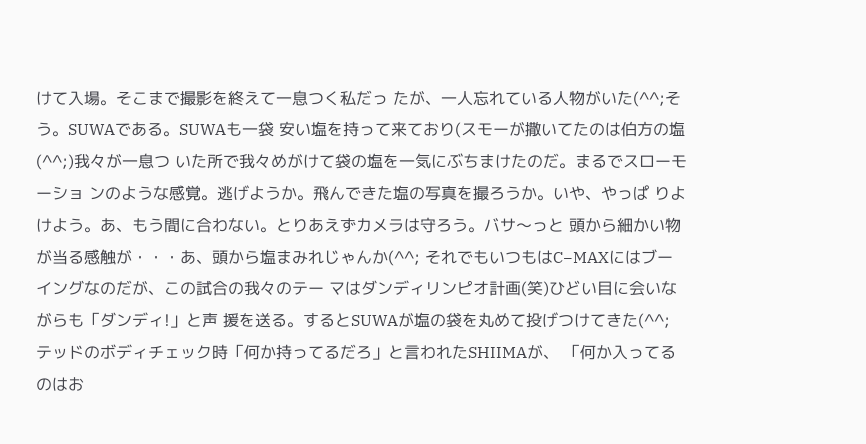けて入場。そこまで撮影を終えて一息つく私だっ たが、一人忘れている人物がいた(^^;そう。SUWAである。SUWAも一袋 安い塩を持って来ており(スモーが撒いてたのは伯方の塩(^^;)我々が一息つ いた所で我々めがけて袋の塩を一気にぶちまけたのだ。まるでスローモーショ ンのような感覚。逃げようか。飛んできた塩の写真を撮ろうか。いや、やっぱ りよけよう。あ、もう間に合わない。とりあえずカメラは守ろう。バサ〜っと 頭から細かい物が当る感触が・・・あ、頭から塩まみれじゃんか(^^; それでもいつもはC−MAXにはブーイングなのだが、この試合の我々のテー マはダンディリンピオ計画(笑)ひどい目に会いながらも「ダンディ!」と声 援を送る。するとSUWAが塩の袋を丸めて投げつけてきた(^^; テッドのボディチェック時「何か持ってるだろ」と言われたSHIIMAが、 「何か入ってるのはお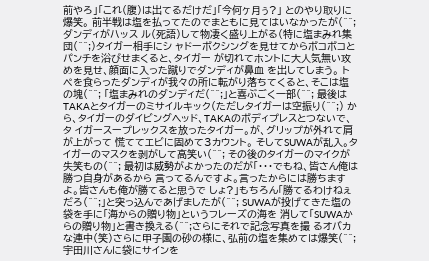前やろ」「これ(腹)は出てるだけだ」「今何ヶ月ぅ?」 とのやり取りに爆笑。 前半戦は塩を払ってたのでまともに見てはいなかったが(^^;ダンディがハッス ル(死語)して物凄く盛り上がる(特に塩まみれ集団(^^;)タイガー相手にシ ャドーボクシングを見せてからボコボコとパンチを浴びせまくると、タイガー が切れてホントに大人気無い攻めを見せ、顔面に入った蹴りでダンディが鼻血 を出してしまう。 トペを食らったダンディが我々の所に転がり落ちてくると、そこは塩の塊(^^; 「塩まみれのダンディだ(^^;」と喜ぶごく一部(^^; 最後はTAKAとタイガーのミサイルキック(ただしタイガーは空振り(^^;) から、タイガーのダイビングヘッド、TAKAのボディプレスとつないで、タ イガースープレックスを放ったタイガー。が、グリップが外れて肩が上がって 慌ててエビに固めて3カウント。 そしてSUWAが乱入。タイガーのマスクを剥がして高笑い(^^; その後のタイガーのマイクが失笑もの(^^; 最初は威勢がよかったのだが「・・・でもね、皆さん俺は勝つ自身があるから 言ってるんですよ。言ったからには勝ちますよ。皆さんも俺が勝てると思うで しょ?」もちろん「勝てるわけねぇだろ(^^;」と突っ込んであげましたが(^^; SUWAが投げてきた塩の袋を手に「海からの贈り物」というフレーズの海を 消して「SUWAからの贈り物」と書き換える(^^;さらにそれで記念写真を撮 るオバカな連中(笑)さらに甲子園の砂の様に、弘前の塩を集めては爆笑(^^; 宇田川さんに袋にサインを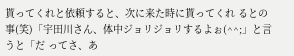貰ってくれと依頼すると、次に来た時に貰ってくれ るとの事(笑)「宇田川さん、体中ジョリジョリするよぉ(^^;」と言うと「だ ってさ、あ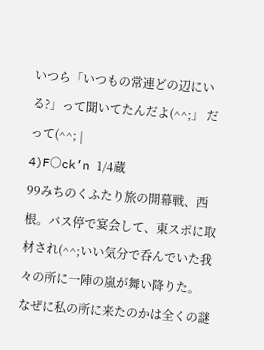いつら「いつもの常連どの辺にいる?」って聞いてたんだよ(^^;」 だって(^^; |
4)F○ck’n 1/4蔵
99みちのくふたり旅の開幕戦、西根。バス停で宴会して、東スポに取材され(^^;いい気分で呑んでいた我々の所に一陣の嵐が舞い降りた。
なぜに私の所に来たのかは全くの謎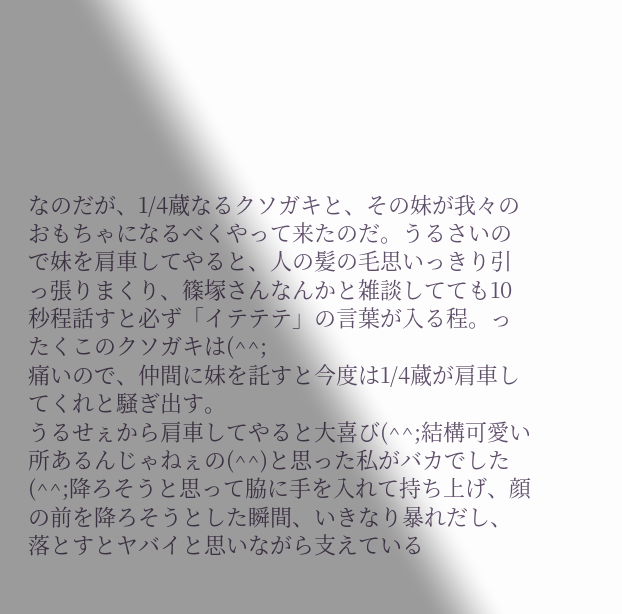なのだが、1/4蔵なるクソガキと、その妹が我々のおもちゃになるべくやって来たのだ。うるさいので妹を肩車してやると、人の髪の毛思いっきり引っ張りまくり、篠塚さんなんかと雑談してても10秒程話すと必ず「イテテテ」の言葉が入る程。ったくこのクソガキは(^^;
痛いので、仲間に妹を託すと今度は1/4蔵が肩車してくれと騒ぎ出す。
うるせぇから肩車してやると大喜び(^^;結構可愛い所あるんじゃねぇの(^^)と思った私がバカでした(^^;降ろそうと思って脇に手を入れて持ち上げ、顔の前を降ろそうとした瞬間、いきなり暴れだし、落とすとヤバイと思いながら支えている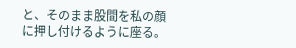と、そのまま股間を私の顔に押し付けるように座る。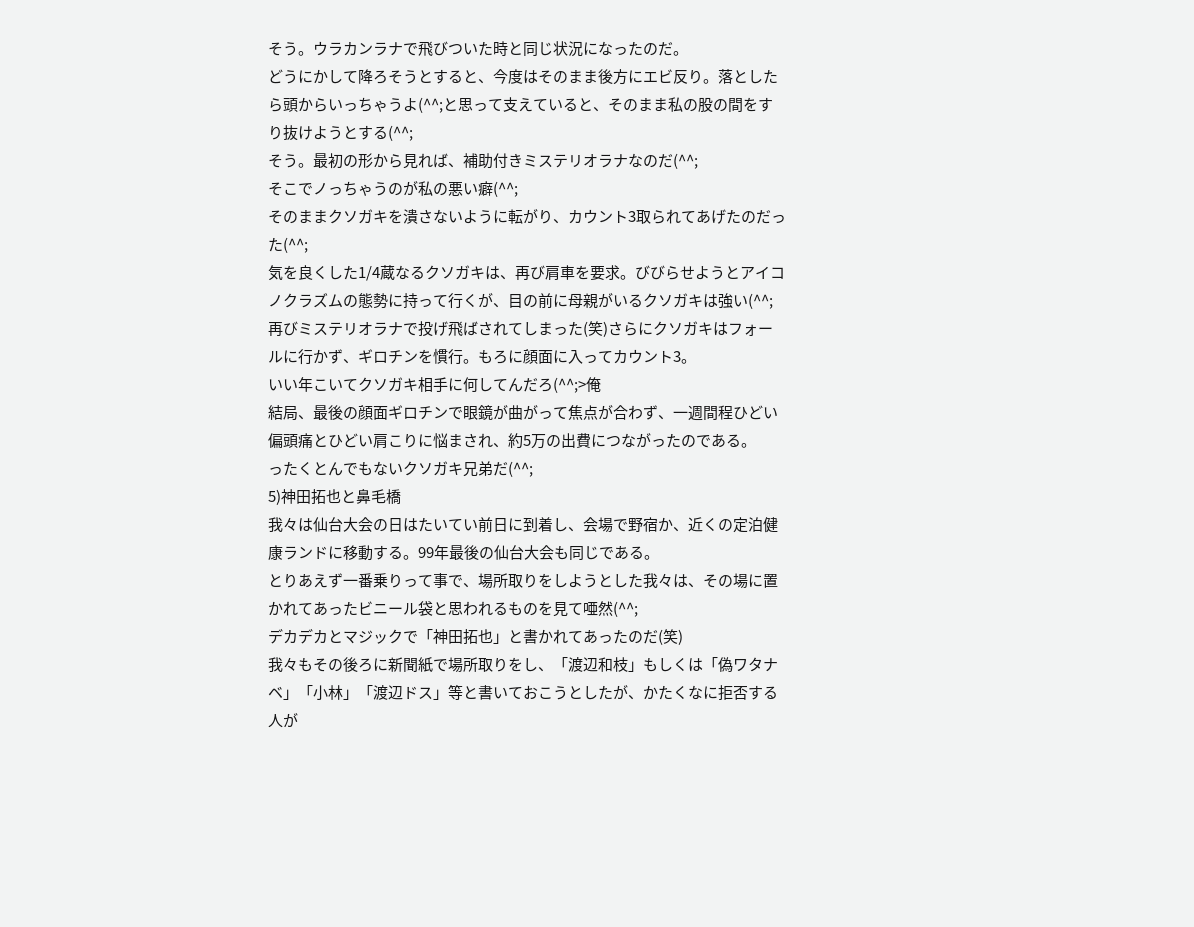そう。ウラカンラナで飛びついた時と同じ状況になったのだ。
どうにかして降ろそうとすると、今度はそのまま後方にエビ反り。落としたら頭からいっちゃうよ(^^;と思って支えていると、そのまま私の股の間をすり抜けようとする(^^;
そう。最初の形から見れば、補助付きミステリオラナなのだ(^^;
そこでノっちゃうのが私の悪い癖(^^;
そのままクソガキを潰さないように転がり、カウント3取られてあげたのだった(^^;
気を良くした1/4蔵なるクソガキは、再び肩車を要求。びびらせようとアイコノクラズムの態勢に持って行くが、目の前に母親がいるクソガキは強い(^^;再びミステリオラナで投げ飛ばされてしまった(笑)さらにクソガキはフォールに行かず、ギロチンを慣行。もろに顔面に入ってカウント3。
いい年こいてクソガキ相手に何してんだろ(^^;>俺
結局、最後の顔面ギロチンで眼鏡が曲がって焦点が合わず、一週間程ひどい偏頭痛とひどい肩こりに悩まされ、約5万の出費につながったのである。
ったくとんでもないクソガキ兄弟だ(^^;
5)神田拓也と鼻毛橋
我々は仙台大会の日はたいてい前日に到着し、会場で野宿か、近くの定泊健康ランドに移動する。99年最後の仙台大会も同じである。
とりあえず一番乗りって事で、場所取りをしようとした我々は、その場に置かれてあったビニール袋と思われるものを見て唖然(^^;
デカデカとマジックで「神田拓也」と書かれてあったのだ(笑)
我々もその後ろに新聞紙で場所取りをし、「渡辺和枝」もしくは「偽ワタナベ」「小林」「渡辺ドス」等と書いておこうとしたが、かたくなに拒否する人が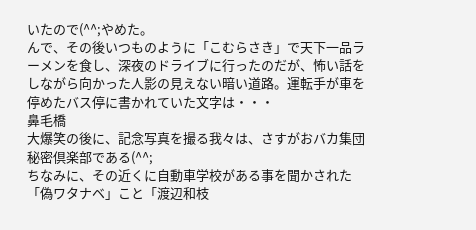いたので(^^;やめた。
んで、その後いつものように「こむらさき」で天下一品ラーメンを食し、深夜のドライブに行ったのだが、怖い話をしながら向かった人影の見えない暗い道路。運転手が車を停めたバス停に書かれていた文字は・・・
鼻毛橋
大爆笑の後に、記念写真を撮る我々は、さすがおバカ集団秘密倶楽部である(^^;
ちなみに、その近くに自動車学校がある事を聞かされた「偽ワタナベ」こと「渡辺和枝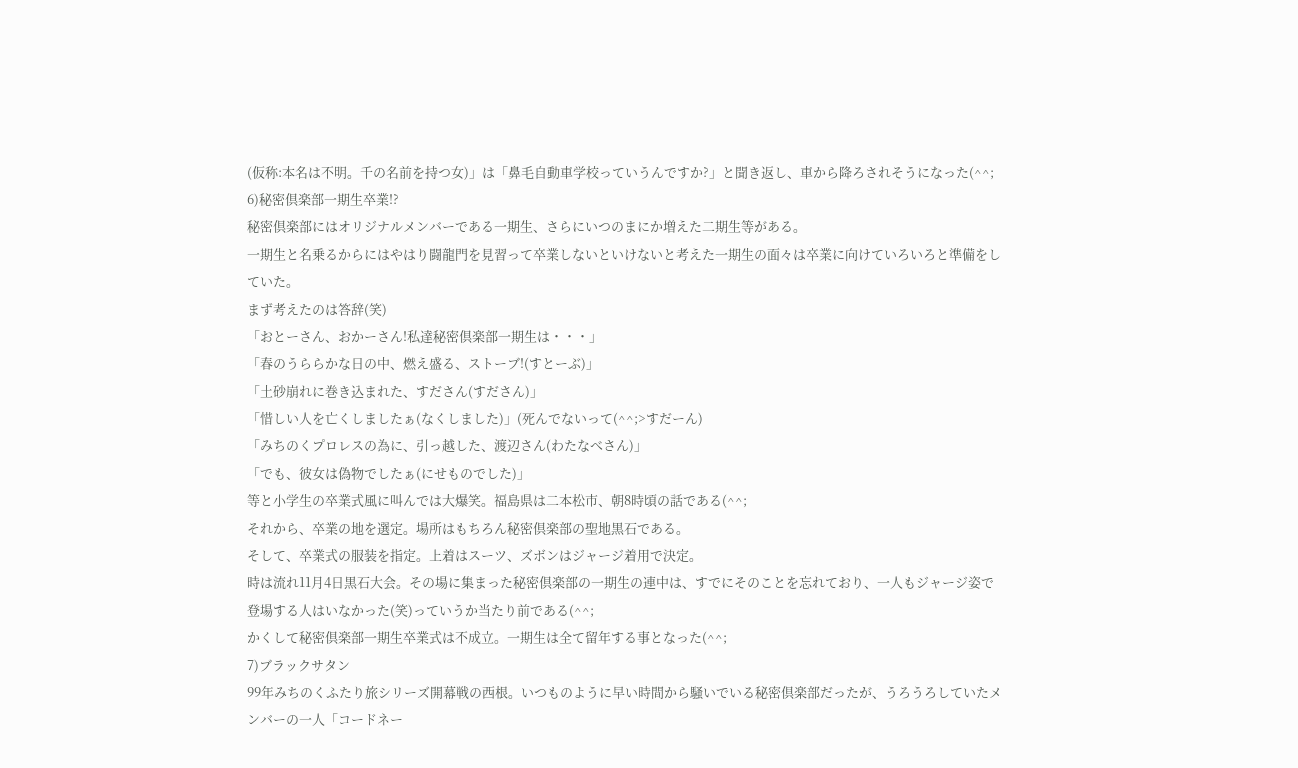(仮称:本名は不明。千の名前を持つ女)」は「鼻毛自動車学校っていうんですか?」と聞き返し、車から降ろされそうになった(^^;
6)秘密倶楽部一期生卒業!?
秘密倶楽部にはオリジナルメンバーである一期生、さらにいつのまにか増えた二期生等がある。
一期生と名乗るからにはやはり闘龍門を見習って卒業しないといけないと考えた一期生の面々は卒業に向けていろいろと準備をしていた。
まず考えたのは答辞(笑)
「おとーさん、おかーさん!私達秘密倶楽部一期生は・・・」
「春のうららかな日の中、燃え盛る、ストーブ!(すとーぶ)」
「土砂崩れに巻き込まれた、すださん(すださん)」
「惜しい人を亡くしましたぁ(なくしました)」(死んでないって(^^;>すだーん)
「みちのくプロレスの為に、引っ越した、渡辺さん(わたなべさん)」
「でも、彼女は偽物でしたぁ(にせものでした)」
等と小学生の卒業式風に叫んでは大爆笑。福島県は二本松市、朝8時頃の話である(^^;
それから、卒業の地を選定。場所はもちろん秘密倶楽部の聖地黒石である。
そして、卒業式の服装を指定。上着はスーツ、ズボンはジャージ着用で決定。
時は流れ11月4日黒石大会。その場に集まった秘密倶楽部の一期生の連中は、すでにそのことを忘れており、一人もジャージ姿で登場する人はいなかった(笑)っていうか当たり前である(^^;
かくして秘密倶楽部一期生卒業式は不成立。一期生は全て留年する事となった(^^;
7)ブラックサタン
99年みちのくふたり旅シリーズ開幕戦の西根。いつものように早い時間から騒いでいる秘密倶楽部だったが、うろうろしていたメンバーの一人「コードネー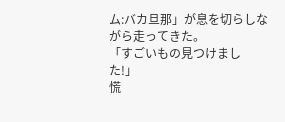ム:バカ旦那」が息を切らしながら走ってきた。
「すごいもの見つけました!」
慌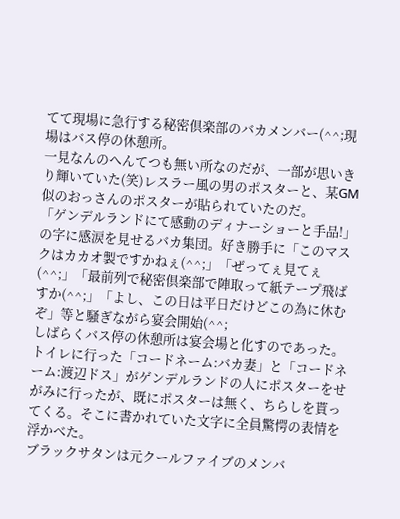てて現場に急行する秘密倶楽部のバカメンバー(^^;現場はバス停の休憩所。
一見なんのへんてつも無い所なのだが、一部が思いきり輝いていた(笑)レスラー風の男のポスターと、某GM似のおっさんのポスターが貼られていたのだ。
「ゲンデルランドにて感動のディナーショーと手品!」の字に感涙を見せるバカ集団。好き勝手に「このマスクはカカオ製ですかねぇ(^^;」「ぜってぇ見てぇ(^^;」「最前列で秘密倶楽部で陣取って紙テープ飛ばすか(^^;」「よし、この日は平日だけどこの為に休むぞ」等と騒ぎながら宴会開始(^^;
しばらくバス停の休憩所は宴会場と化すのであった。
トイレに行った「コードネーム:バカ妻」と「コードネーム:渡辺ドス」がゲンデルランドの人にポスターをせがみに行ったが、既にポスターは無く、ちらしを貰ってくる。そこに書かれていた文字に全員驚愕の表情を浮かべた。
ブラックサタンは元クールファイブのメンバ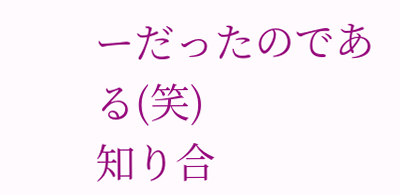ーだったのである(笑)
知り合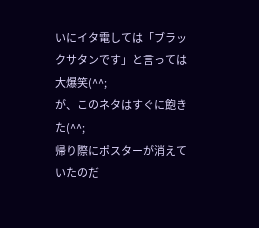いにイタ電しては「ブラックサタンです」と言っては大爆笑(^^;
が、このネタはすぐに飽きた(^^;
帰り際にポスターが消えていたのだ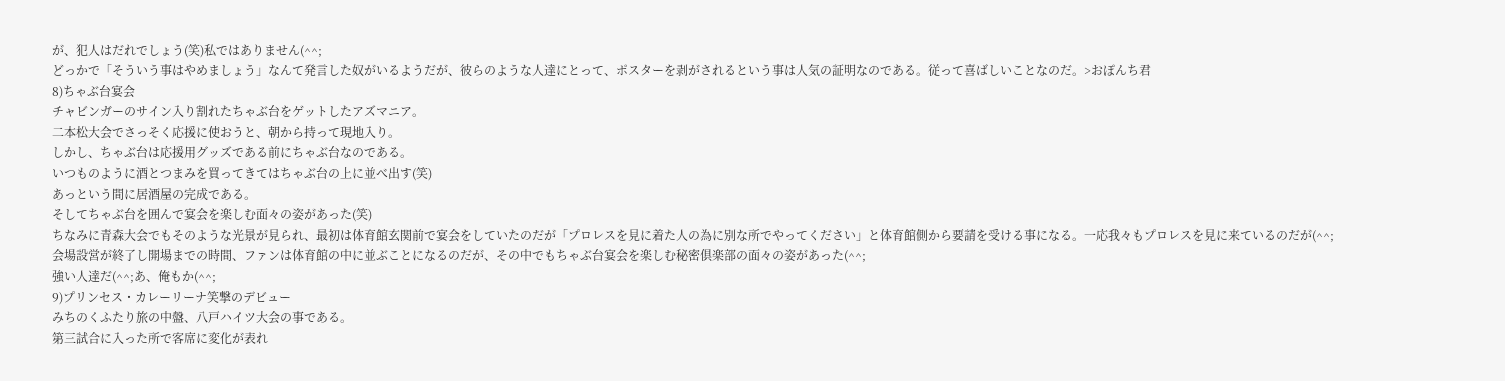が、犯人はだれでしょう(笑)私ではありません(^^;
どっかで「そういう事はやめましょう」なんて発言した奴がいるようだが、彼らのような人達にとって、ポスターを剥がされるという事は人気の証明なのである。従って喜ばしいことなのだ。>おぽんち君
8)ちゃぶ台宴会
チャビンガーのサイン入り割れたちゃぶ台をゲットしたアズマニア。
二本松大会でさっそく応援に使おうと、朝から持って現地入り。
しかし、ちゃぶ台は応援用グッズである前にちゃぶ台なのである。
いつものように酒とつまみを買ってきてはちゃぶ台の上に並べ出す(笑)
あっという間に居酒屋の完成である。
そしてちゃぶ台を囲んで宴会を楽しむ面々の姿があった(笑)
ちなみに青森大会でもそのような光景が見られ、最初は体育館玄関前で宴会をしていたのだが「プロレスを見に着た人の為に別な所でやってください」と体育館側から要請を受ける事になる。一応我々もプロレスを見に来ているのだが(^^;
会場設営が終了し開場までの時間、ファンは体育館の中に並ぶことになるのだが、その中でもちゃぶ台宴会を楽しむ秘密倶楽部の面々の姿があった(^^;
強い人達だ(^^;あ、俺もか(^^;
9)プリンセス・カレーリーナ笑撃のデビュー
みちのくふたり旅の中盤、八戸ハイツ大会の事である。
第三試合に入った所で客席に変化が表れ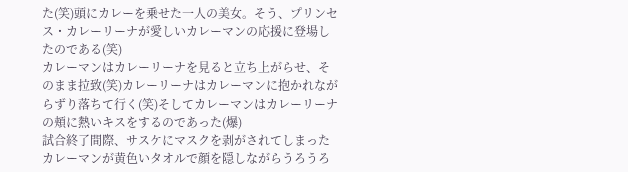た(笑)頭にカレーを乗せた一人の美女。そう、プリンセス・カレーリーナが愛しいカレーマンの応援に登場したのである(笑)
カレーマンはカレーリーナを見ると立ち上がらせ、そのまま拉致(笑)カレーリーナはカレーマンに抱かれながらずり落ちて行く(笑)そしてカレーマンはカレーリーナの頬に熱いキスをするのであった(爆)
試合終了間際、サスケにマスクを剥がされてしまったカレーマンが黄色いタオルで顔を隠しながらうろうろ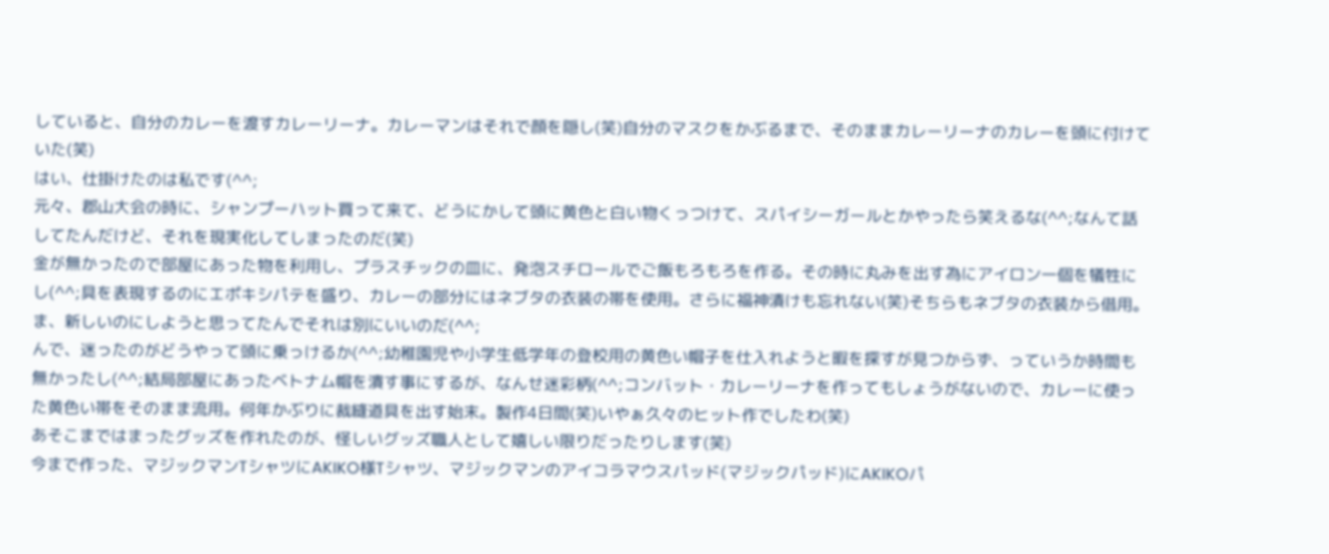していると、自分のカレーを渡すカレーリーナ。カレーマンはそれで顔を隠し(笑)自分のマスクをかぶるまで、そのままカレーリーナのカレーを頭に付けていた(笑)
はい、仕掛けたのは私です(^^;
元々、郡山大会の時に、シャンプーハット買って来て、どうにかして頭に黄色と白い物くっつけて、スパイシーガールとかやったら笑えるな(^^;なんて話してたんだけど、それを現実化してしまったのだ(笑)
金が無かったので部屋にあった物を利用し、プラスチックの皿に、発泡スチロールでご飯もろもろを作る。その時に丸みを出す為にアイロン一個を犠牲にし(^^;具を表現するのにエポキシパテを盛り、カレーの部分にはネブタの衣装の帯を使用。さらに福神漬けも忘れない(笑)そちらもネブタの衣装から借用。ま、新しいのにしようと思ってたんでそれは別にいいのだ(^^;
んで、迷ったのがどうやって頭に乗っけるか(^^;幼稚園児や小学生低学年の登校用の黄色い帽子を仕入れようと暇を探すが見つからず、っていうか時間も無かったし(^^;結局部屋にあったベトナム帽を潰す事にするが、なんせ迷彩柄(^^;コンバット・カレーリーナを作ってもしょうがないので、カレーに使った黄色い帯をそのまま流用。何年かぶりに裁縫道具を出す始末。製作4日間(笑)いやぁ久々のヒット作でしたわ(笑)
あそこまではまったグッズを作れたのが、怪しいグッズ職人として嬉しい限りだったりします(笑)
今まで作った、マジックマンTシャツにAKIKO様Tシャツ、マジックマンのアイコラマウスパッド(マジックパッド)にAKIKOパ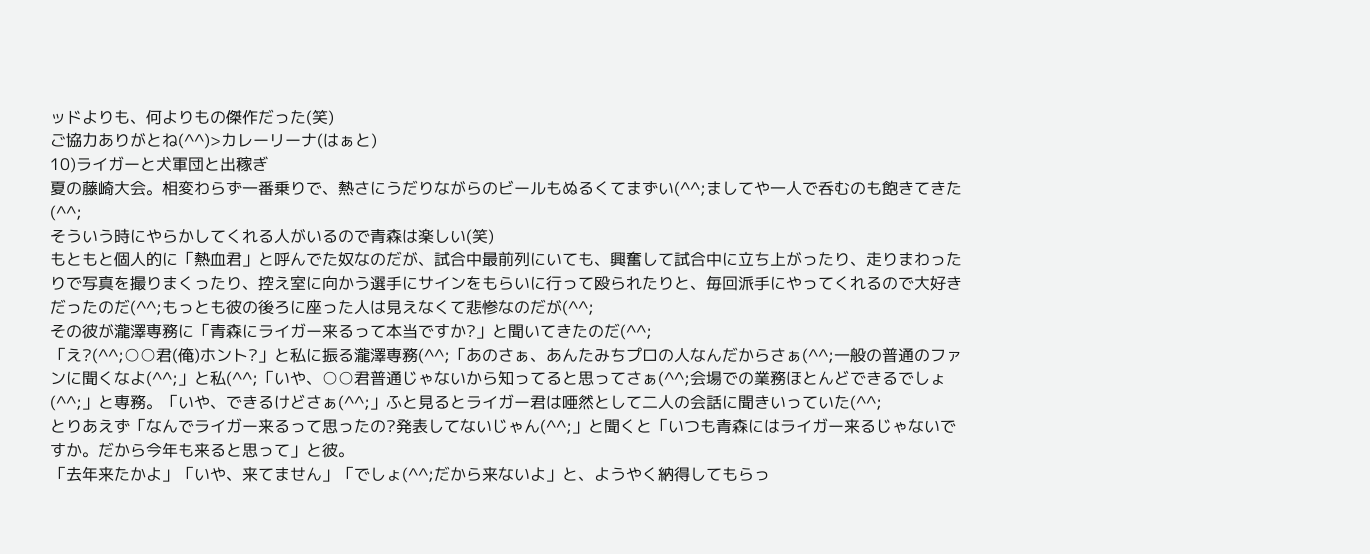ッドよりも、何よりもの傑作だった(笑)
ご協力ありがとね(^^)>カレーリーナ(はぁと)
10)ライガーと犬軍団と出稼ぎ
夏の藤崎大会。相変わらず一番乗りで、熱さにうだりながらのビールもぬるくてまずい(^^;ましてや一人で呑むのも飽きてきた(^^;
そういう時にやらかしてくれる人がいるので青森は楽しい(笑)
もともと個人的に「熱血君」と呼んでた奴なのだが、試合中最前列にいても、興奮して試合中に立ち上がったり、走りまわったりで写真を撮りまくったり、控え室に向かう選手にサインをもらいに行って殴られたりと、毎回派手にやってくれるので大好きだったのだ(^^;もっとも彼の後ろに座った人は見えなくて悲惨なのだが(^^;
その彼が瀧澤専務に「青森にライガー来るって本当ですか?」と聞いてきたのだ(^^;
「え?(^^;○○君(俺)ホント?」と私に振る瀧澤専務(^^;「あのさぁ、あんたみちプロの人なんだからさぁ(^^;一般の普通のファンに聞くなよ(^^;」と私(^^;「いや、○○君普通じゃないから知ってると思ってさぁ(^^;会場での業務ほとんどできるでしょ(^^;」と専務。「いや、できるけどさぁ(^^;」ふと見るとライガー君は唖然として二人の会話に聞きいっていた(^^;
とりあえず「なんでライガー来るって思ったの?発表してないじゃん(^^;」と聞くと「いつも青森にはライガー来るじゃないですか。だから今年も来ると思って」と彼。
「去年来たかよ」「いや、来てません」「でしょ(^^;だから来ないよ」と、ようやく納得してもらっ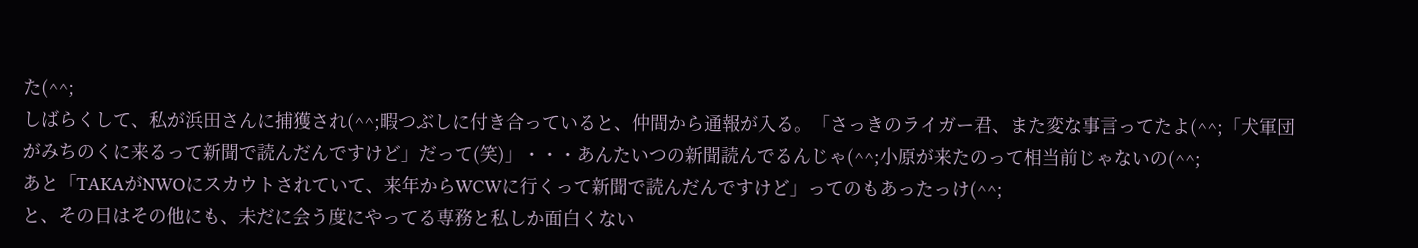た(^^;
しばらくして、私が浜田さんに捕獲され(^^;暇つぶしに付き合っていると、仲間から通報が入る。「さっきのライガー君、また変な事言ってたよ(^^;「犬軍団がみちのくに来るって新聞で読んだんですけど」だって(笑)」・・・あんたいつの新聞読んでるんじゃ(^^;小原が来たのって相当前じゃないの(^^;
あと「TAKAがNWOにスカウトされていて、来年からWCWに行くって新聞で読んだんですけど」ってのもあったっけ(^^;
と、その日はその他にも、未だに会う度にやってる専務と私しか面白くない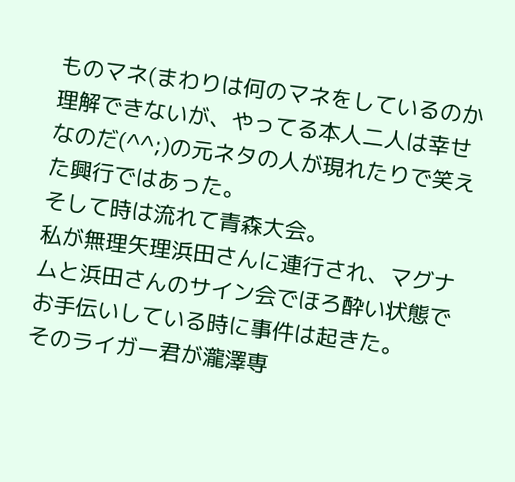ものマネ(まわりは何のマネをしているのか理解できないが、やってる本人二人は幸せなのだ(^^;)の元ネタの人が現れたりで笑えた興行ではあった。
そして時は流れて青森大会。
私が無理矢理浜田さんに連行され、マグナムと浜田さんのサイン会でほろ酔い状態でお手伝いしている時に事件は起きた。
そのライガー君が瀧澤専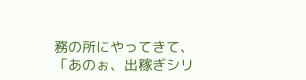務の所にやってきて、
「あのぉ、出稼ぎシリ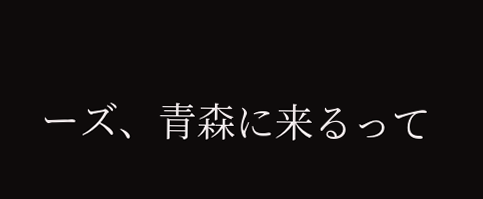ーズ、青森に来るって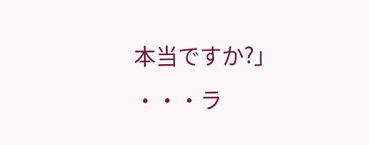本当ですか?」
・・・ラ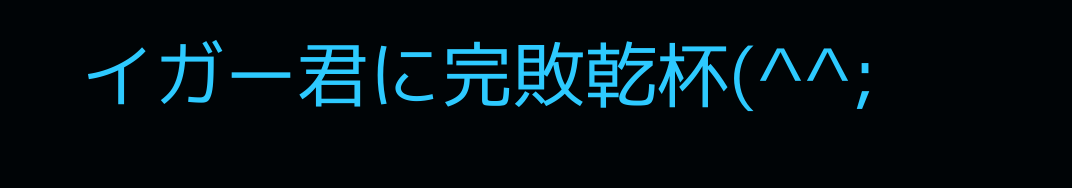イガー君に完敗乾杯(^^;